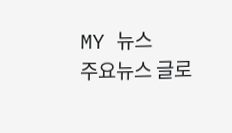MY 뉴스
주요뉴스 글로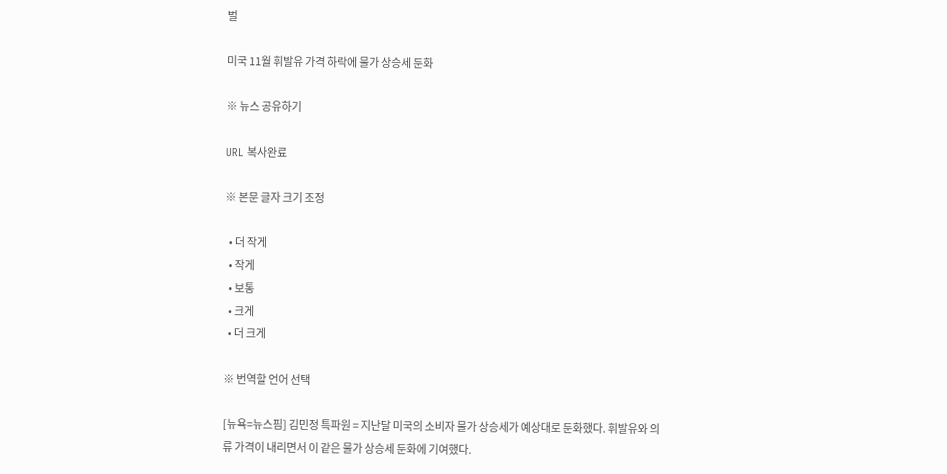벌

미국 11월 휘발유 가격 하락에 물가 상승세 둔화

※ 뉴스 공유하기

URL 복사완료

※ 본문 글자 크기 조정

  • 더 작게
  • 작게
  • 보통
  • 크게
  • 더 크게

※ 번역할 언어 선택

[뉴욕=뉴스핌] 김민정 특파원 = 지난달 미국의 소비자 물가 상승세가 예상대로 둔화했다. 휘발유와 의류 가격이 내리면서 이 같은 물가 상승세 둔화에 기여했다.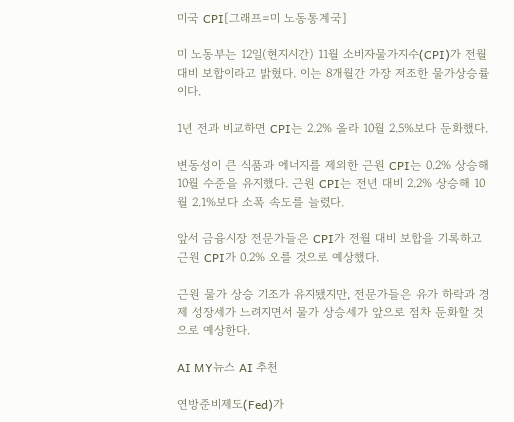미국 CPI[그래프=미 노동통계국]

미 노동부는 12일(현지시간) 11월 소비자물가지수(CPI)가 전월 대비 보합이라고 밝혔다. 이는 8개월간 가장 저조한 물가상승률이다.

1년 전과 비교하면 CPI는 2.2% 올라 10월 2.5%보다 둔화했다.

변동성이 큰 식품과 에너지를 제외한 근원 CPI는 0.2% 상승해 10월 수준을 유지했다. 근원 CPI는 전년 대비 2.2% 상승해 10월 2.1%보다 소폭 속도를 늘렸다.

앞서 금융시장 전문가들은 CPI가 전월 대비 보합을 기록하고 근원 CPI가 0.2% 오를 것으로 예상했다.

근원 물가 상승 기조가 유지됐지만, 전문가들은 유가 하락과 경제 성장세가 느려지면서 물가 상승세가 앞으로 점차 둔화할 것으로 예상한다.

AI MY뉴스 AI 추천

연방준비제도(Fed)가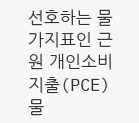선호하는 물가지표인 근원 개인소비지출(PCE) 물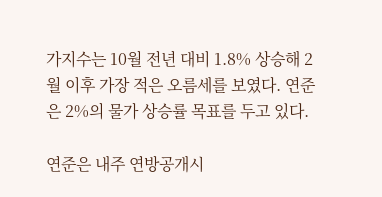가지수는 10월 전년 대비 1.8% 상승해 2월 이후 가장 적은 오름세를 보였다. 연준은 2%의 물가 상승률 목표를 두고 있다.

연준은 내주 연방공개시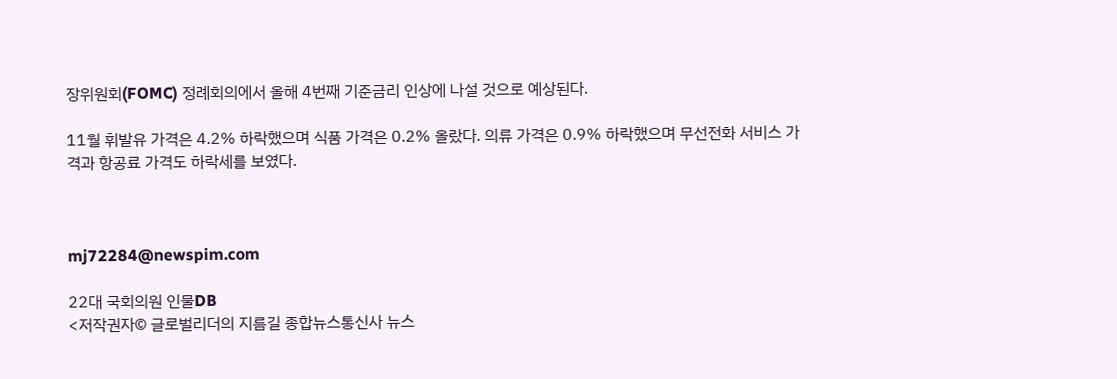장위원회(FOMC) 정례회의에서 올해 4번째 기준금리 인상에 나설 것으로 예상된다.

11월 휘발유 가격은 4.2% 하락했으며 식품 가격은 0.2% 올랐다. 의류 가격은 0.9% 하락했으며 무선전화 서비스 가격과 항공료 가격도 하락세를 보였다.



mj72284@newspim.com

22대 국회의원 인물DB
<저작권자© 글로벌리더의 지름길 종합뉴스통신사 뉴스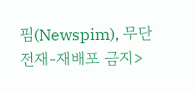핌(Newspim), 무단 전재-재배포 금지>